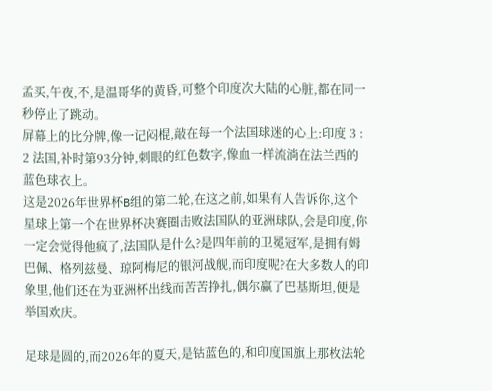孟买,午夜,不,是温哥华的黄昏,可整个印度次大陆的心脏,都在同一秒停止了跳动。
屏幕上的比分牌,像一记闷棍,敲在每一个法国球迷的心上:印度 3 : 2 法国,补时第93分钟,刺眼的红色数字,像血一样流淌在法兰西的蓝色球衣上。
这是2026年世界杯B组的第二轮,在这之前,如果有人告诉你,这个星球上第一个在世界杯决赛圈击败法国队的亚洲球队,会是印度,你一定会觉得他疯了,法国队是什么?是四年前的卫冕冠军,是拥有姆巴佩、格列兹曼、琼阿梅尼的银河战舰,而印度呢?在大多数人的印象里,他们还在为亚洲杯出线而苦苦挣扎,偶尔赢了巴基斯坦,便是举国欢庆。

足球是圆的,而2026年的夏天,是钴蓝色的,和印度国旗上那枚法轮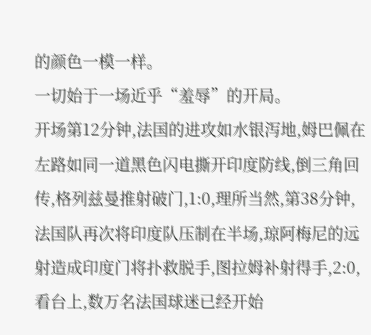的颜色一模一样。
一切始于一场近乎“羞辱”的开局。
开场第12分钟,法国的进攻如水银泻地,姆巴佩在左路如同一道黑色闪电撕开印度防线,倒三角回传,格列兹曼推射破门,1:0,理所当然,第38分钟,法国队再次将印度队压制在半场,琼阿梅尼的远射造成印度门将扑救脱手,图拉姆补射得手,2:0,看台上,数万名法国球迷已经开始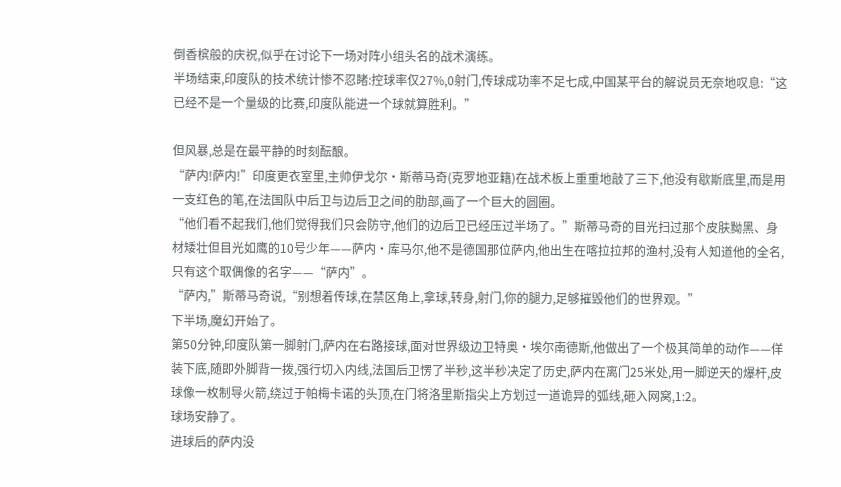倒香槟般的庆祝,似乎在讨论下一场对阵小组头名的战术演练。
半场结束,印度队的技术统计惨不忍睹:控球率仅27%,0射门,传球成功率不足七成,中国某平台的解说员无奈地叹息:“这已经不是一个量级的比赛,印度队能进一个球就算胜利。”

但风暴,总是在最平静的时刻酝酿。
“萨内!萨内!”印度更衣室里,主帅伊戈尔·斯蒂马奇(克罗地亚籍)在战术板上重重地敲了三下,他没有歇斯底里,而是用一支红色的笔,在法国队中后卫与边后卫之间的肋部,画了一个巨大的圆圈。
“他们看不起我们,他们觉得我们只会防守,他们的边后卫已经压过半场了。”斯蒂马奇的目光扫过那个皮肤黝黑、身材矮壮但目光如鹰的10号少年——萨内·库马尔,他不是德国那位萨内,他出生在喀拉拉邦的渔村,没有人知道他的全名,只有这个取偶像的名字——“萨内”。
“萨内,”斯蒂马奇说,“别想着传球,在禁区角上,拿球,转身,射门,你的腿力,足够摧毁他们的世界观。”
下半场,魔幻开始了。
第50分钟,印度队第一脚射门,萨内在右路接球,面对世界级边卫特奥·埃尔南德斯,他做出了一个极其简单的动作——佯装下底,随即外脚背一拨,强行切入内线,法国后卫愣了半秒,这半秒决定了历史,萨内在离门25米处,用一脚逆天的爆杆,皮球像一枚制导火箭,绕过于帕梅卡诺的头顶,在门将洛里斯指尖上方划过一道诡异的弧线,砸入网窝,1:2。
球场安静了。
进球后的萨内没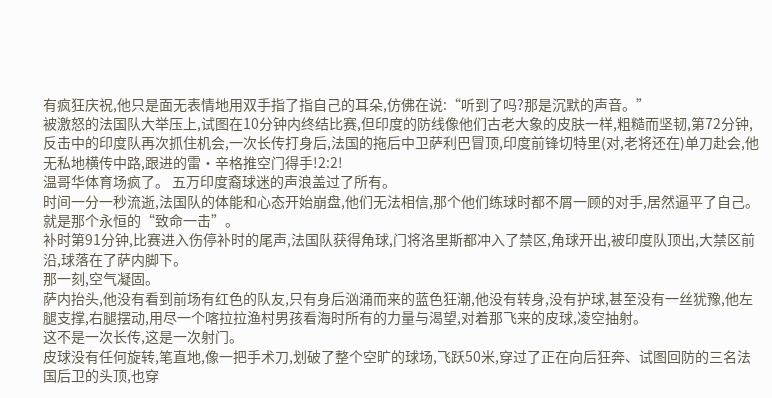有疯狂庆祝,他只是面无表情地用双手指了指自己的耳朵,仿佛在说:“听到了吗?那是沉默的声音。”
被激怒的法国队大举压上,试图在10分钟内终结比赛,但印度的防线像他们古老大象的皮肤一样,粗糙而坚韧,第72分钟,反击中的印度队再次抓住机会,一次长传打身后,法国的拖后中卫萨利巴冒顶,印度前锋切特里(对,老将还在)单刀赴会,他无私地横传中路,跟进的雷·辛格推空门得手!2:2!
温哥华体育场疯了。 五万印度裔球迷的声浪盖过了所有。
时间一分一秒流逝,法国队的体能和心态开始崩盘,他们无法相信,那个他们练球时都不屑一顾的对手,居然逼平了自己。
就是那个永恒的“致命一击”。
补时第91分钟,比赛进入伤停补时的尾声,法国队获得角球,门将洛里斯都冲入了禁区,角球开出,被印度队顶出,大禁区前沿,球落在了萨内脚下。
那一刻,空气凝固。
萨内抬头,他没有看到前场有红色的队友,只有身后汹涌而来的蓝色狂潮,他没有转身,没有护球,甚至没有一丝犹豫,他左腿支撑,右腿摆动,用尽一个喀拉拉渔村男孩看海时所有的力量与渴望,对着那飞来的皮球,凌空抽射。
这不是一次长传,这是一次射门。
皮球没有任何旋转,笔直地,像一把手术刀,划破了整个空旷的球场,飞跃50米,穿过了正在向后狂奔、试图回防的三名法国后卫的头顶,也穿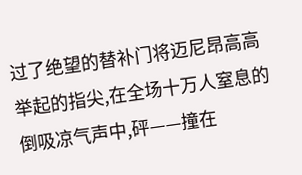过了绝望的替补门将迈尼昂高高举起的指尖,在全场十万人窒息的倒吸凉气声中,砰——撞在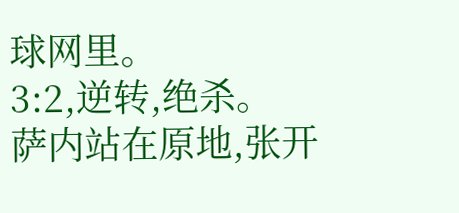球网里。
3:2,逆转,绝杀。
萨内站在原地,张开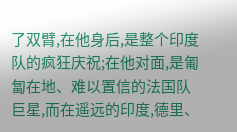了双臂,在他身后,是整个印度队的疯狂庆祝;在他对面,是匍匐在地、难以置信的法国队巨星,而在遥远的印度,德里、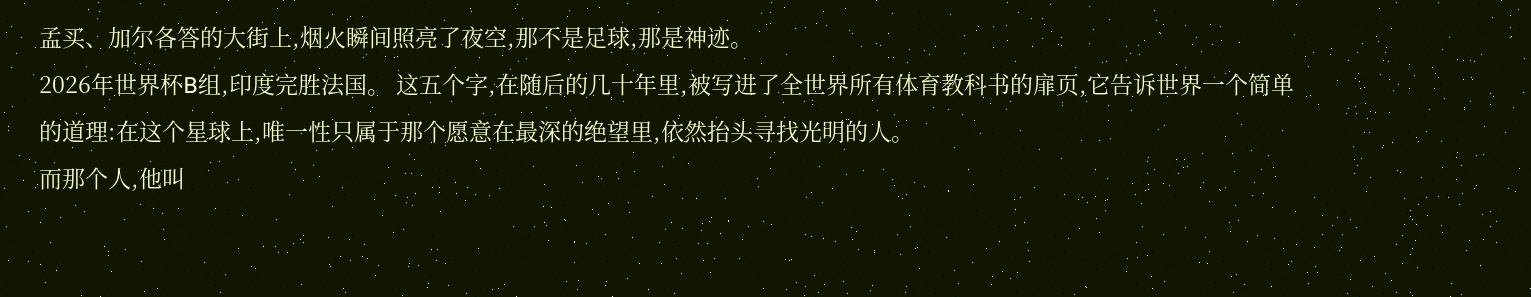孟买、加尔各答的大街上,烟火瞬间照亮了夜空,那不是足球,那是神迹。
2026年世界杯B组,印度完胜法国。 这五个字,在随后的几十年里,被写进了全世界所有体育教科书的扉页,它告诉世界一个简单的道理:在这个星球上,唯一性只属于那个愿意在最深的绝望里,依然抬头寻找光明的人。
而那个人,他叫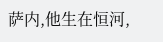萨内,他生在恒河,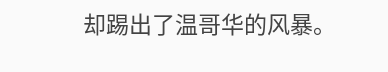却踢出了温哥华的风暴。